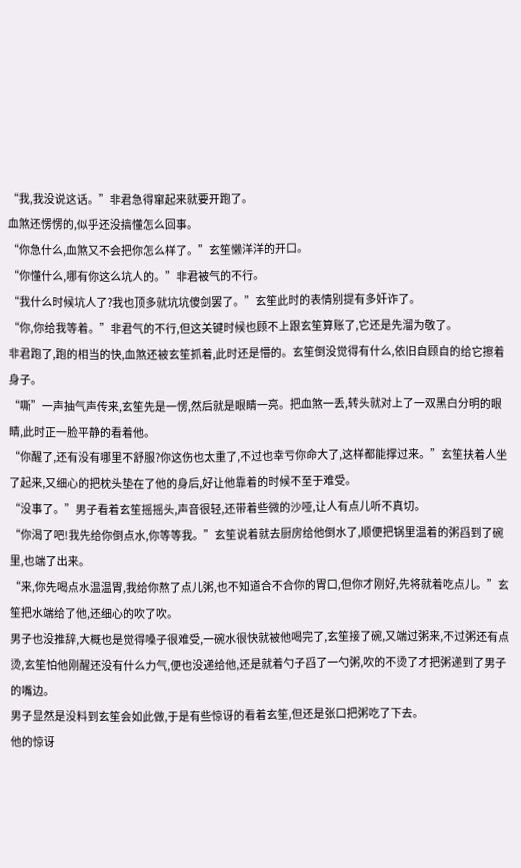“我,我没说这话。”非君急得窜起来就要开跑了。
血煞还愣愣的,似乎还没搞懂怎么回事。
“你急什么,血煞又不会把你怎么样了。”玄笙懒洋洋的开口。
“你懂什么,哪有你这么坑人的。”非君被气的不行。
“我什么时候坑人了?我也顶多就坑坑傻剑罢了。”玄笙此时的表情别提有多奸诈了。
“你,你给我等着。”非君气的不行,但这关键时候也顾不上跟玄笙算账了,它还是先溜为敬了。
非君跑了,跑的相当的快,血煞还被玄笙抓着,此时还是懵的。玄笙倒没觉得有什么,依旧自顾自的给它擦着身子。
“嘶”一声抽气声传来,玄笙先是一愣,然后就是眼睛一亮。把血煞一丢,转头就对上了一双黑白分明的眼睛,此时正一脸平静的看着他。
“你醒了,还有没有哪里不舒服?你这伤也太重了,不过也幸亏你命大了,这样都能撑过来。”玄笙扶着人坐了起来,又细心的把枕头垫在了他的身后,好让他靠着的时候不至于难受。
“没事了。”男子看着玄笙摇摇头,声音很轻,还带着些微的沙哑,让人有点儿听不真切。
“你渴了吧!我先给你倒点水,你等等我。”玄笙说着就去厨房给他倒水了,顺便把锅里温着的粥舀到了碗里,也端了出来。
“来,你先喝点水温温胃,我给你熬了点儿粥,也不知道合不合你的胃口,但你才刚好,先将就着吃点儿。”玄笙把水端给了他,还细心的吹了吹。
男子也没推辞,大概也是觉得嗓子很难受,一碗水很快就被他喝完了,玄笙接了碗,又端过粥来,不过粥还有点烫,玄笙怕他刚醒还没有什么力气,便也没递给他,还是就着勺子舀了一勺粥,吹的不烫了才把粥递到了男子的嘴边。
男子显然是没料到玄笙会如此做,于是有些惊讶的看着玄笙,但还是张口把粥吃了下去。
他的惊讶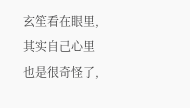玄笙看在眼里,其实自己心里也是很奇怪了,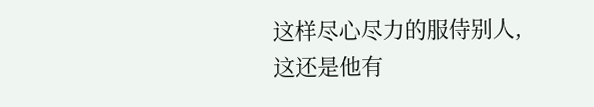这样尽心尽力的服侍别人,这还是他有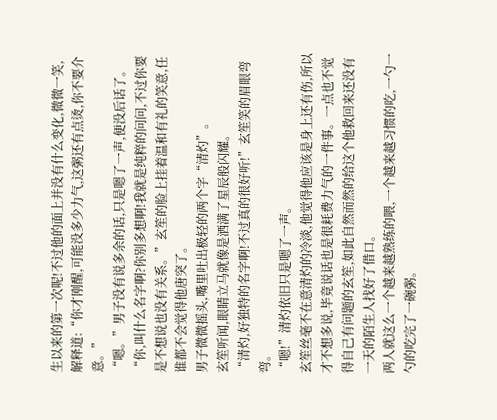生以来的第一次呢!不过他的面上并没有什么变化,微微一笑,解释道:“你才刚醒,可能没多少力气,这粥还有点烫,你不要介意。”
“嗯。”男子没有说多余的话,只是嗯了一声,便没后话了。
“你,叫什么名字啊?你别多想啊!我就是纯粹的问问,不过你要是不想说也没有关系。”玄笙的脸上挂着温和有礼的笑意,任谁都不会觉得他唐突了。
男子微微摇头,嘴里吐出极轻的两个字“清灼”。
玄笙听闻,眼睛立马就像是洒满了星辰般闪耀。
“清灼,好独特的名字啊!不过真的很好听!”玄笙笑的眉眼弯弯。
“嗯!”清灼依旧只是嗯了一声。
玄笙丝毫不在意清灼的冷淡,他觉得他应该是身上还有伤,所以才不想多说,毕竟说话也是很耗费力气的一件事。一点也不觉得自己有问题的玄笙,如此自然而然的给这个他救回来还没有一天的陌生人找好了借口。
两人就这么一个越来越熟练的喂,一个越来越习惯的吃,一勺一勺的吃完了一碗粥。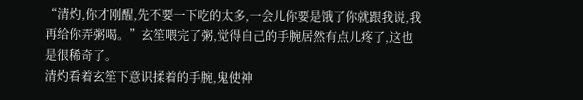“清灼,你才刚醒,先不要一下吃的太多,一会儿你要是饿了你就跟我说,我再给你弄粥喝。”玄笙喂完了粥,觉得自己的手腕居然有点儿疼了,这也是很稀奇了。
清灼看着玄笙下意识揉着的手腕,鬼使神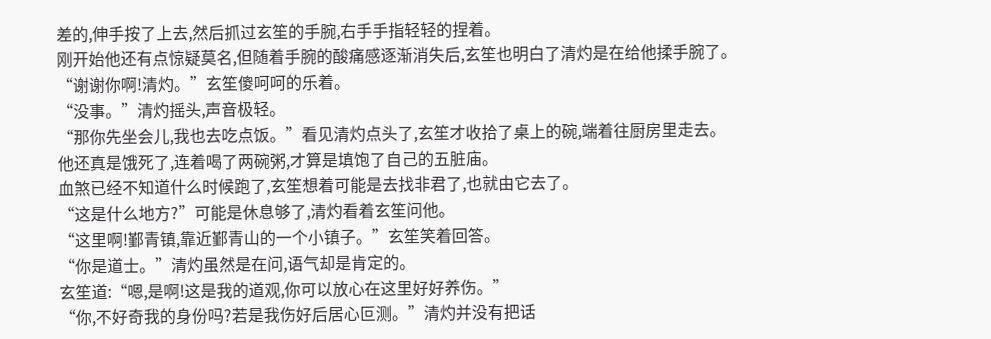差的,伸手按了上去,然后抓过玄笙的手腕,右手手指轻轻的捏着。
刚开始他还有点惊疑莫名,但随着手腕的酸痛感逐渐消失后,玄笙也明白了清灼是在给他揉手腕了。
“谢谢你啊!清灼。”玄笙傻呵呵的乐着。
“没事。”清灼摇头,声音极轻。
“那你先坐会儿,我也去吃点饭。”看见清灼点头了,玄笙才收拾了桌上的碗,端着往厨房里走去。
他还真是饿死了,连着喝了两碗粥,才算是填饱了自己的五脏庙。
血煞已经不知道什么时候跑了,玄笙想着可能是去找非君了,也就由它去了。
“这是什么地方?”可能是休息够了,清灼看着玄笙问他。
“这里啊!鄞青镇,靠近鄞青山的一个小镇子。”玄笙笑着回答。
“你是道士。”清灼虽然是在问,语气却是肯定的。
玄笙道:“嗯,是啊!这是我的道观,你可以放心在这里好好养伤。”
“你,不好奇我的身份吗?若是我伤好后居心叵测。”清灼并没有把话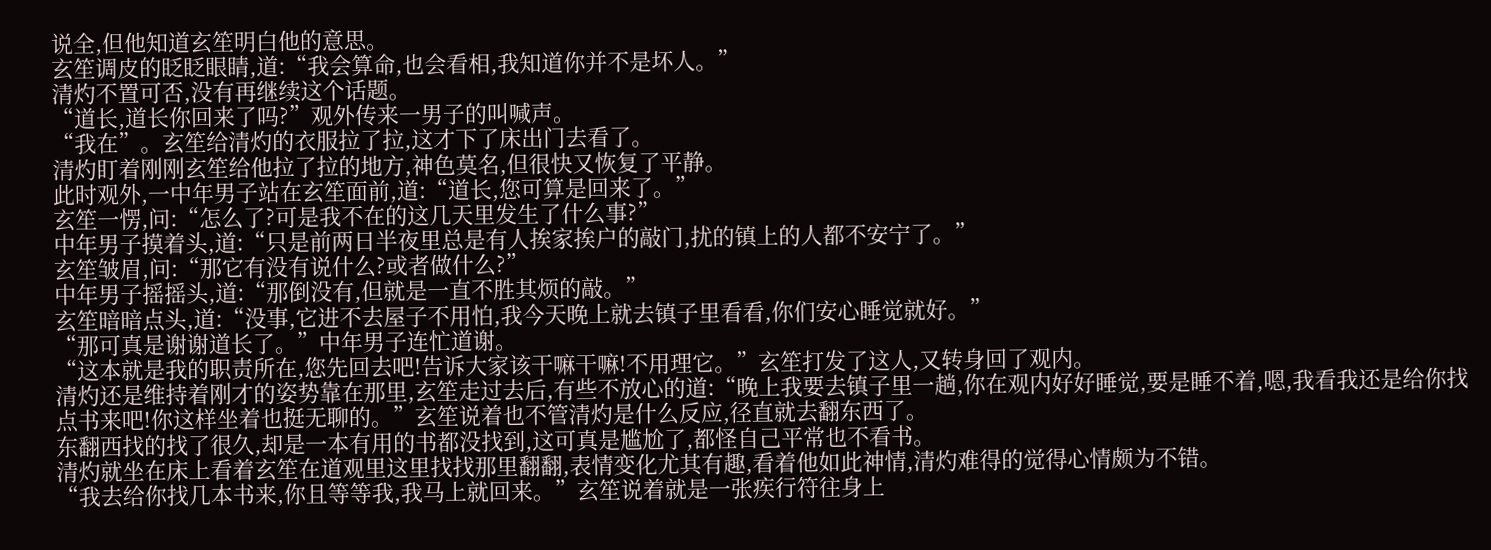说全,但他知道玄笙明白他的意思。
玄笙调皮的眨眨眼睛,道:“我会算命,也会看相,我知道你并不是坏人。”
清灼不置可否,没有再继续这个话题。
“道长,道长你回来了吗?”观外传来一男子的叫喊声。
“我在”。玄笙给清灼的衣服拉了拉,这才下了床出门去看了。
清灼盯着刚刚玄笙给他拉了拉的地方,神色莫名,但很快又恢复了平静。
此时观外,一中年男子站在玄笙面前,道:“道长,您可算是回来了。”
玄笙一愣,问:“怎么了?可是我不在的这几天里发生了什么事?”
中年男子摸着头,道:“只是前两日半夜里总是有人挨家挨户的敲门,扰的镇上的人都不安宁了。”
玄笙皱眉,问:“那它有没有说什么?或者做什么?”
中年男子摇摇头,道:“那倒没有,但就是一直不胜其烦的敲。”
玄笙暗暗点头,道:“没事,它进不去屋子不用怕,我今天晚上就去镇子里看看,你们安心睡觉就好。”
“那可真是谢谢道长了。”中年男子连忙道谢。
“这本就是我的职责所在,您先回去吧!告诉大家该干嘛干嘛!不用理它。”玄笙打发了这人,又转身回了观内。
清灼还是维持着刚才的姿势靠在那里,玄笙走过去后,有些不放心的道:“晚上我要去镇子里一趟,你在观内好好睡觉,要是睡不着,嗯,我看我还是给你找点书来吧!你这样坐着也挺无聊的。”玄笙说着也不管清灼是什么反应,径直就去翻东西了。
东翻西找的找了很久,却是一本有用的书都没找到,这可真是尴尬了,都怪自己平常也不看书。
清灼就坐在床上看着玄笙在道观里这里找找那里翻翻,表情变化尤其有趣,看着他如此神情,清灼难得的觉得心情颇为不错。
“我去给你找几本书来,你且等等我,我马上就回来。”玄笙说着就是一张疾行符往身上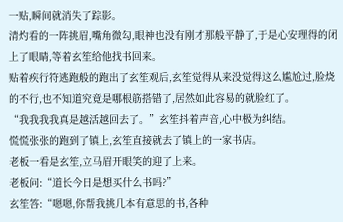一贴,瞬间就消失了踪影。
清灼看的一阵挑眉,嘴角微勾,眼神也没有刚才那般平静了,于是心安理得的闭上了眼睛,等着玄笙给他找书回来。
贴着疾行符逃跑般的跑出了玄笙观后,玄笙觉得从来没觉得这么尴尬过,脸烧的不行,也不知道究竟是哪根筋搭错了,居然如此容易的就脸红了。
“我我我我真是越活越回去了。”玄笙抖着声音,心中极为纠结。
慌慌张张的跑到了镇上,玄笙直接就去了镇上的一家书店。
老板一看是玄笙,立马眉开眼笑的迎了上来。
老板问:“道长今日是想买什么书吗?”
玄笙答:“嗯嗯,你帮我挑几本有意思的书,各种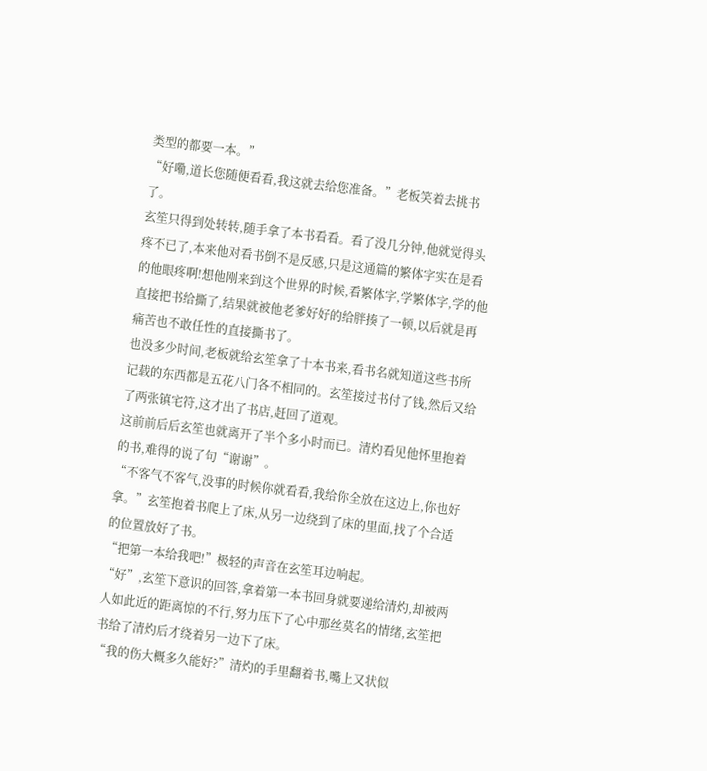类型的都要一本。”
“好嘞,道长您随便看看,我这就去给您准备。”老板笑着去挑书了。
玄笙只得到处转转,随手拿了本书看看。看了没几分钟,他就觉得头疼不已了,本来他对看书倒不是反感,只是这通篇的繁体字实在是看的他眼疼啊!想他刚来到这个世界的时候,看繁体字,学繁体字,学的他直接把书给撕了,结果就被他老爹好好的给胖揍了一顿,以后就是再痛苦也不敢任性的直接撕书了。
也没多少时间,老板就给玄笙拿了十本书来,看书名就知道这些书所记载的东西都是五花八门各不相同的。玄笙接过书付了钱,然后又给了两张镇宅符,这才出了书店,赶回了道观。
这前前后后玄笙也就离开了半个多小时而已。清灼看见他怀里抱着的书,难得的说了句“谢谢”。
“不客气不客气,没事的时候你就看看,我给你全放在这边上,你也好拿。”玄笙抱着书爬上了床,从另一边绕到了床的里面,找了个合适的位置放好了书。
“把第一本给我吧!”极轻的声音在玄笙耳边响起。
“好”,玄笙下意识的回答,拿着第一本书回身就要递给清灼,却被两人如此近的距离惊的不行,努力压下了心中那丝莫名的情绪,玄笙把书给了清灼后才绕着另一边下了床。
“我的伤大概多久能好?”清灼的手里翻着书,嘴上又状似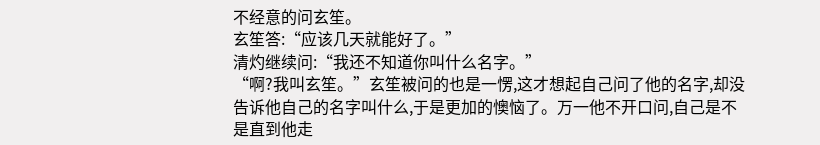不经意的问玄笙。
玄笙答:“应该几天就能好了。”
清灼继续问:“我还不知道你叫什么名字。”
“啊?我叫玄笙。”玄笙被问的也是一愣,这才想起自己问了他的名字,却没告诉他自己的名字叫什么,于是更加的懊恼了。万一他不开口问,自己是不是直到他走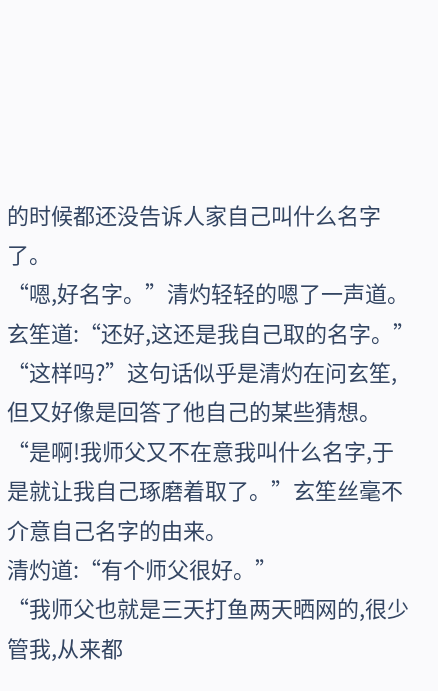的时候都还没告诉人家自己叫什么名字了。
“嗯,好名字。”清灼轻轻的嗯了一声道。
玄笙道:“还好,这还是我自己取的名字。”
“这样吗?”这句话似乎是清灼在问玄笙,但又好像是回答了他自己的某些猜想。
“是啊!我师父又不在意我叫什么名字,于是就让我自己琢磨着取了。”玄笙丝毫不介意自己名字的由来。
清灼道:“有个师父很好。”
“我师父也就是三天打鱼两天晒网的,很少管我,从来都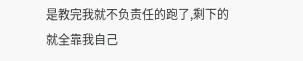是教完我就不负责任的跑了,剩下的就全靠我自己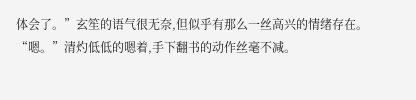体会了。”玄笙的语气很无奈,但似乎有那么一丝高兴的情绪存在。
“嗯。”清灼低低的嗯着,手下翻书的动作丝毫不减。